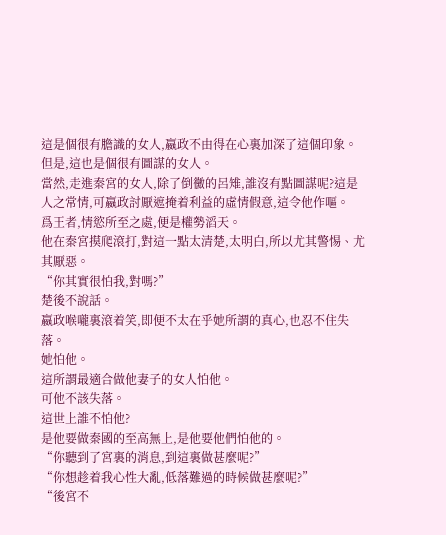這是個很有膽識的女人,嬴政不由得在心裏加深了這個印象。
但是,這也是個很有圖謀的女人。
當然,走進秦宮的女人,除了倒黴的呂雉,誰沒有點圖謀呢?這是人之常情,可嬴政討厭遮掩着利益的虛情假意,這令他作嘔。
爲王者,情慾所至之處,便是權勢滔天。
他在秦宮摸爬滾打,對這一點太清楚,太明白,所以尤其警惕、尤其厭惡。
“你其實很怕我,對嗎?”
楚後不說話。
嬴政喉嚨裏滾着笑,即便不太在乎她所謂的真心,也忍不住失落。
她怕他。
這所謂最適合做他妻子的女人怕他。
可他不該失落。
這世上誰不怕他?
是他要做秦國的至高無上,是他要他們怕他的。
“你聽到了宮裏的消息,到這裏做甚麼呢?”
“你想趁着我心性大亂,低落難過的時候做甚麼呢?”
“後宮不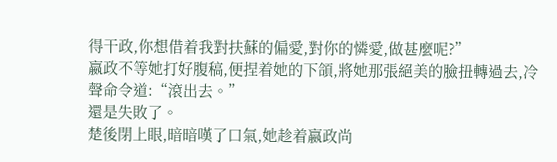得干政,你想借着我對扶蘇的偏愛,對你的憐愛,做甚麼呢?”
嬴政不等她打好腹稿,便捏着她的下頜,將她那張絕美的臉扭轉過去,冷聲命令道:“滾出去。”
還是失敗了。
楚後閉上眼,暗暗嘆了口氣,她趁着嬴政尚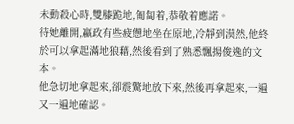未動殺心時,雙膝跪地,匍匐着,恭敬着應諾。
待她離開,嬴政有些疲憊地坐在原地,冷靜到漠然,他終於可以拿起滿地狼藉,然後看到了熟悉飄揚俊逸的文本。
他急切地拿起來,卻震驚地放下來,然後再拿起來,一遍又一遍地確認。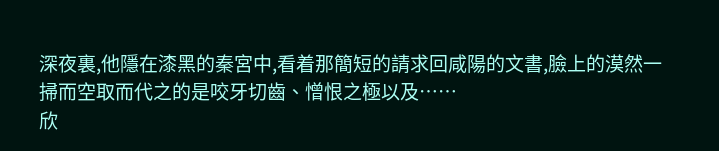深夜裏,他隱在漆黑的秦宮中,看着那簡短的請求回咸陽的文書,臉上的漠然一掃而空取而代之的是咬牙切齒、憎恨之極以及……
欣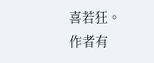喜若狂。
作者有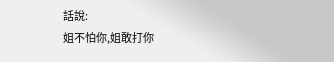話說:
姐不怕你,姐敢打你